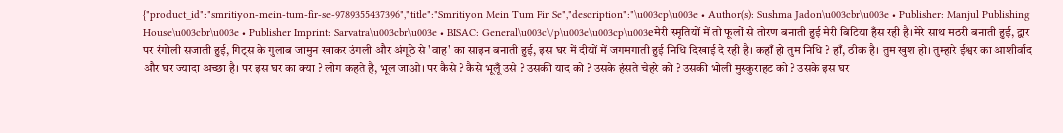{"product_id":"smritiyon-mein-tum-fir-se-9789355437396","title":"Smritiyon Mein Tum Fir Se","description":"\u003cp\u003e • Author(s): Sushma Jadon\u003cbr\u003e • Publisher: Manjul Publishing House\u003cbr\u003e • Publisher Imprint: Sarvatra\u003cbr\u003e • BISAC: General\u003c\/p\u003e\u003cp\u003eमेरी स्मृतियों में तो फूलों से तोरण बनाती हुई मेरी बिटिया हँस रही है।मेरे साथ मठरी बनाती हुई, द्वार पर रंगोली सजाती हुई, गिट्स के गुलाब जामुन खाकर उंगली और अंगूठे से 'वाह' का साइन बनाती हुई, इस घर में दीयों में जगमगाती हुई निधि दिखाई दे रही है। कहाँ हो तुम निधि ? हाँ, ठीक है। तुम खुश हो। तुम्हारे ईश्वर का आशीर्वाद और घर ज्यादा अच्छा है। पर इस घर का क्या ? लोग कहते है, भूल जाओ। पर कैसे ? कैसे भूलूँ उसे ? उसकी याद को ? उसके हंसते चेहरे को ? उसकी भोली मुस्कुराहट को ? उसके इस घर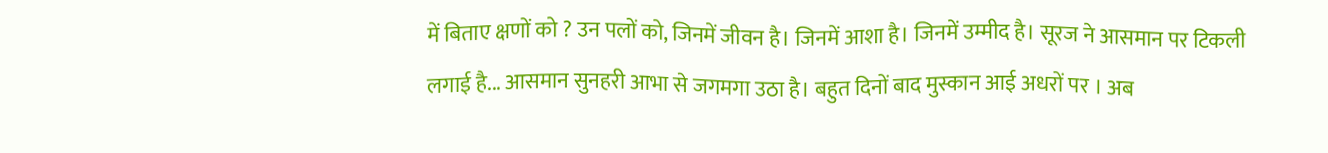में बिताए क्षणों को ? उन पलों को, जिनमें जीवन है। जिनमें आशा है। जिनमें उम्मीद है। सूरज ने आसमान पर टिकली लगाई है... आसमान सुनहरी आभा से जगमगा उठा है। बहुत दिनों बाद मुस्कान आई अधरों पर । अब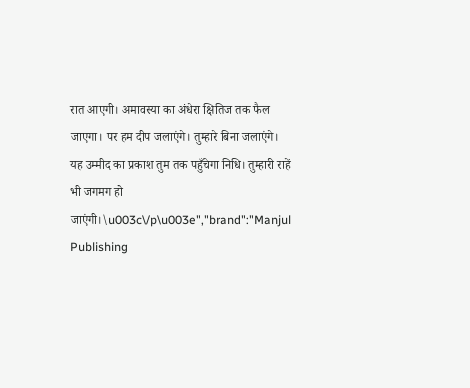रात आएगी। अमावस्या का अंधेरा क्षितिज तक फैल जाएगा। पर हम दीप जलाएंगे। तुम्हारे बिना जलाएंगे। यह उम्मीद का प्रकाश तुम तक पहुँचेगा निधि। तुम्हारी राहें भी जगमग हो जाएंगी।\u003c\/p\u003e","brand":"Manjul Publishing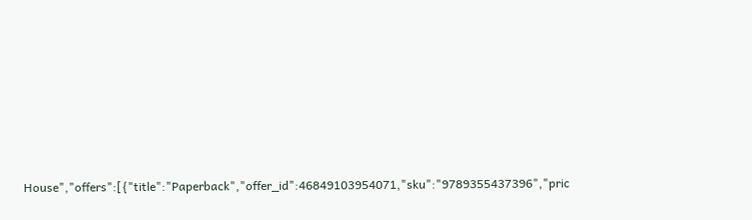House","offers":[{"title":"Paperback","offer_id":46849103954071,"sku":"9789355437396","pric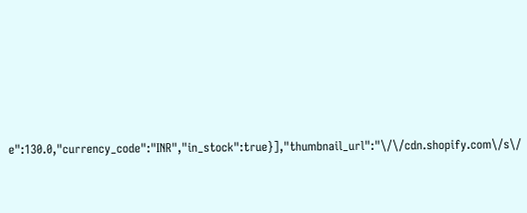e":130.0,"currency_code":"INR","in_stock":true}],"thumbnail_url":"\/\/cdn.shopify.com\/s\/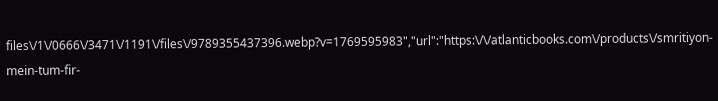files\/1\/0666\/3471\/1191\/files\/9789355437396.webp?v=1769595983","url":"https:\/\/atlanticbooks.com\/products\/smritiyon-mein-tum-fir-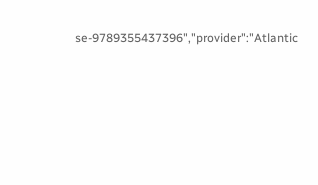se-9789355437396","provider":"Atlantic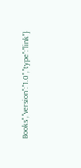Books","version":"1.0","type":"link"}